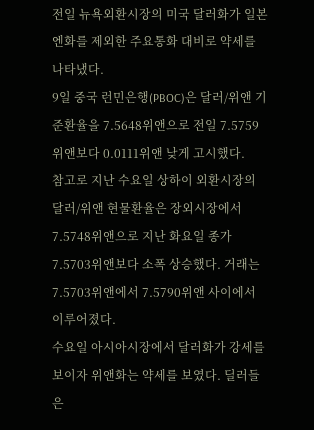전일 뉴욕외환시장의 미국 달러화가 일본 엔화를 제외한 주요통화 대비로 약세를 나타냈다.
9일 중국 런민은행(PBOC)은 달러/위앤 기준환율을 7.5648위앤으로 전일 7.5759위앤보다 0.0111위앤 낮게 고시했다.
참고로 지난 수요일 상하이 외환시장의 달러/위앤 현물환율은 장외시장에서 7.5748위앤으로 지난 화요일 종가 7.5703위앤보다 소폭 상승했다. 거래는 7.5703위앤에서 7.5790위앤 사이에서 이루어졌다.
수요일 아시아시장에서 달러화가 강세를 보이자 위앤화는 약세를 보였다. 딜러들은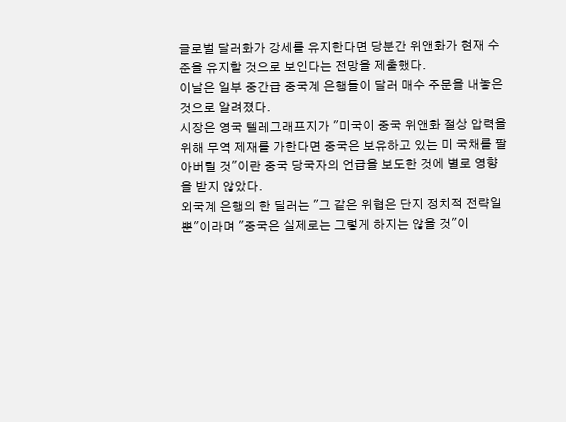글로벌 달러화가 강세를 유지한다면 당분간 위앤화가 현재 수준을 유지할 것으로 보인다는 전망을 제출했다.
이날은 일부 중간급 중국계 은행들이 달러 매수 주문을 내놓은 것으로 알려졌다.
시장은 영국 텔레그래프지가 "미국이 중국 위앤화 절상 압력을 위해 무역 제재를 가한다면 중국은 보유하고 있는 미 국채를 팔아버릴 것"이란 중국 당국자의 언급을 보도한 것에 별로 영향을 받지 않았다.
외국계 은행의 한 딜러는 "그 같은 위협은 단지 정치적 전략일 뿐"이라며 "중국은 실제로는 그렇게 하지는 않을 것"이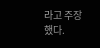라고 주장했다.